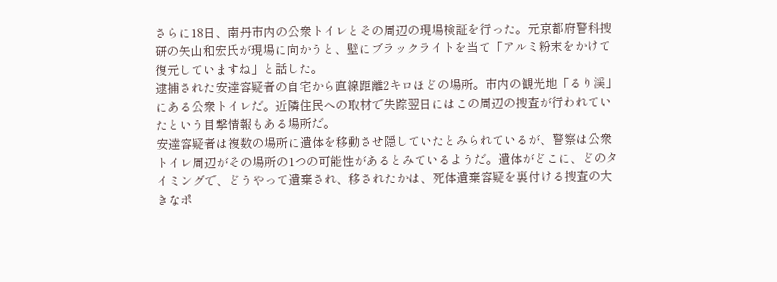さらに18日、南丹市内の公衆トイレとその周辺の現場検証を行った。元京都府警科捜研の矢山和宏氏が現場に向かうと、壁にブラックライトを当て「アルミ粉末をかけて復元していますね」と話した。
逮捕された安達容疑者の自宅から直線距離2キロほどの場所。市内の観光地「るり渓」にある公衆トイレだ。近隣住民への取材で失踪翌日にはこの周辺の捜査が行われていたという目撃情報もある場所だ。
安達容疑者は複数の場所に遺体を移動させ隠していたとみられているが、警察は公衆トイレ周辺がその場所の1つの可能性があるとみているようだ。遺体がどこに、どのタイミングで、どうやって遺棄され、移されたかは、死体遺棄容疑を裏付ける捜査の大きなポ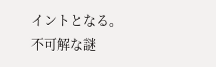イントとなる。
不可解な謎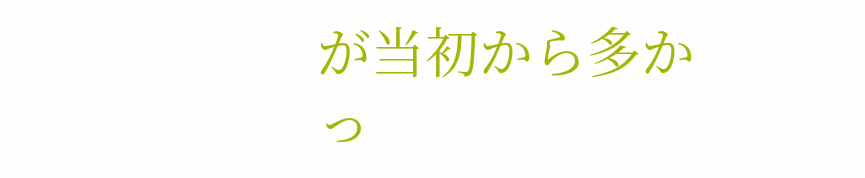が当初から多かっ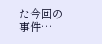た今回の事件…